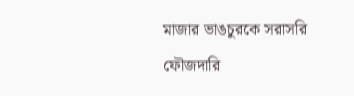মাজার ভাঙচুরকে সরাসরি ফৌজদারি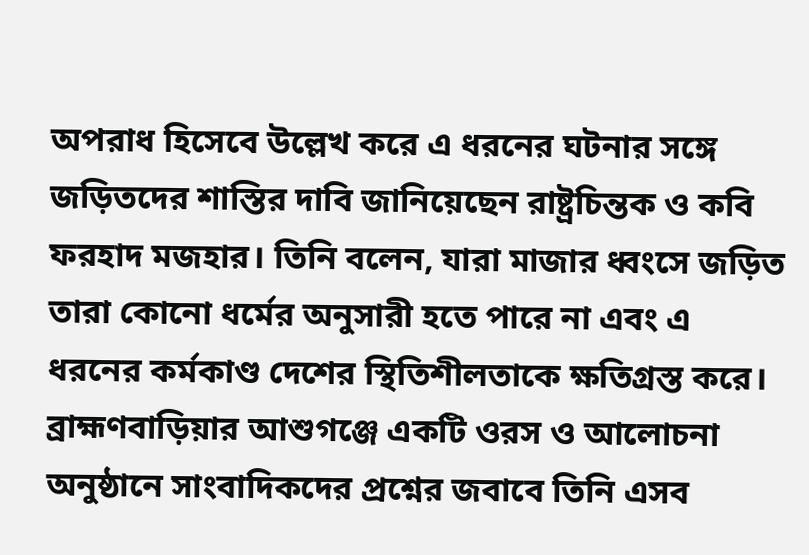অপরাধ হিসেবে উল্লেখ করে এ ধরনের ঘটনার সঙ্গে জড়িতদের শাস্তির দাবি জানিয়েছেন রাষ্ট্রচিন্তক ও কবি ফরহাদ মজহার। তিনি বলেন, যারা মাজার ধ্বংসে জড়িত তারা কোনো ধর্মের অনুসারী হতে পারে না এবং এ ধরনের কর্মকাণ্ড দেশের স্থিতিশীলতাকে ক্ষতিগ্রস্ত করে।
ব্রাহ্মণবাড়িয়ার আশুগঞ্জে একটি ওরস ও আলোচনা অনুষ্ঠানে সাংবাদিকদের প্রশ্নের জবাবে তিনি এসব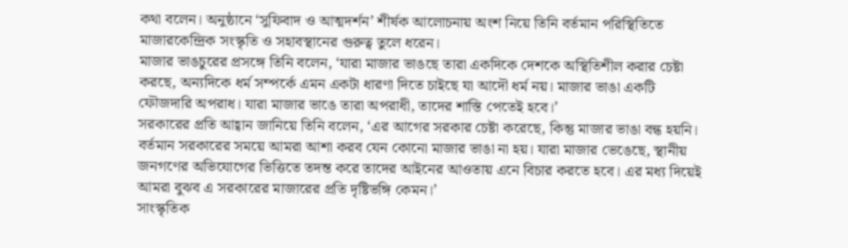কথা বলেন। অনুষ্ঠানে ‘সুফিবাদ ও আত্মদর্শন’ শীর্ষক আলোচনায় অংশ নিয়ে তিনি বর্তমান পরিস্থিতিতে মাজারকেন্দ্রিক সংস্কৃতি ও সহাবস্থানের গুরুত্ব তুলে ধরেন।
মাজার ভাঙচুরের প্রসঙ্গে তিনি বলেন, ‘যারা মাজার ভাঙছে তারা একদিকে দেশকে অস্থিতিশীল করার চেষ্টা করছে, অন্যদিকে ধর্ম সম্পর্কে এমন একটা ধারণা দিতে চাইছে যা আদৌ ধর্ম নয়। মাজার ভাঙা একটি ফৌজদারি অপরাধ। যারা মাজার ভাঙে তারা অপরাধী, তাদের শাস্তি পেতেই হবে।’
সরকারের প্রতি আহ্বান জানিয়ে তিনি বলেন, ‘এর আগের সরকার চেষ্টা করেছে, কিন্তু মাজার ভাঙা বন্ধ হয়নি। বর্তমান সরকারের সময়ে আমরা আশা করব যেন কোনো মাজার ভাঙা না হয়। যারা মাজার ভেঙেছে, স্থানীয় জনগণের অভিযোগের ভিত্তিতে তদন্ত করে তাদের আইনের আওতায় এনে বিচার করতে হবে। এর মধ্য দিয়েই আমরা বুঝব এ সরকারের মাজারের প্রতি দৃষ্টিভঙ্গি কেমন।’
সাংস্কৃতিক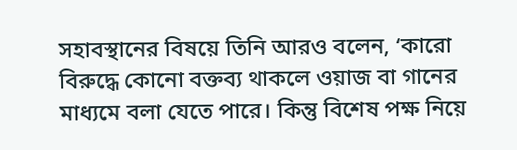সহাবস্থানের বিষয়ে তিনি আরও বলেন, ‘কারো বিরুদ্ধে কোনো বক্তব্য থাকলে ওয়াজ বা গানের মাধ্যমে বলা যেতে পারে। কিন্তু বিশেষ পক্ষ নিয়ে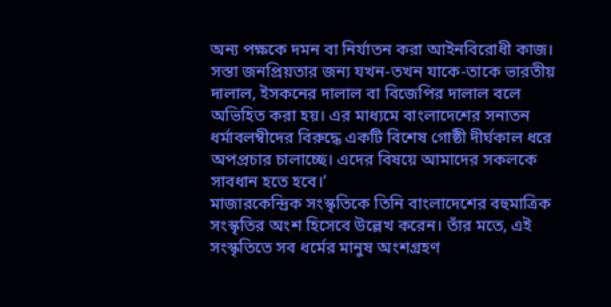অন্য পক্ষকে দমন বা নির্যাতন করা আইনবিরোধী কাজ। সস্তা জনপ্রিয়তার জন্য যখন-তখন যাকে-তাকে ভারতীয় দালাল, ইসকনের দালাল বা বিজেপির দালাল বলে অভিহিত করা হয়। এর মাধ্যমে বাংলাদেশের সনাতন ধর্মাবলম্বীদের বিরুদ্ধে একটি বিশেষ গোষ্ঠী দীর্ঘকাল ধরে অপপ্রচার চালাচ্ছে। এদের বিষয়ে আমাদের সকলকে সাবধান হতে হবে।’
মাজারকেন্দ্রিক সংস্কৃতিকে তিনি বাংলাদেশের বহুমাত্রিক সংস্কৃতির অংশ হিসেবে উল্লেখ করেন। তাঁর মতে, এই সংস্কৃতিতে সব ধর্মের মানুষ অংশগ্রহণ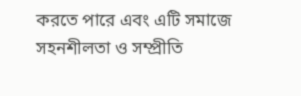করতে পারে এবং এটি সমাজে সহনশীলতা ও সম্প্রীতি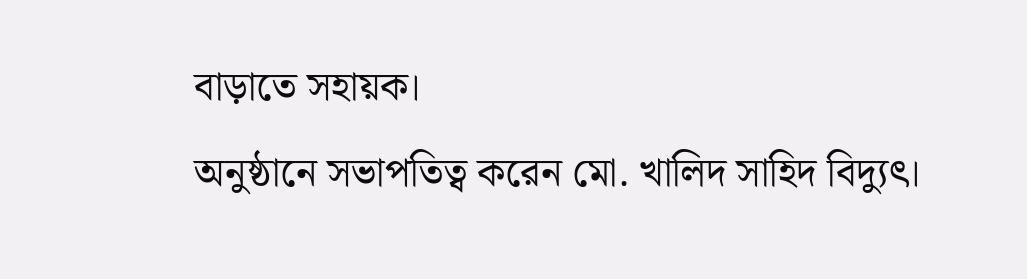বাড়াতে সহায়ক।
অনুষ্ঠানে সভাপতিত্ব করেন মো. খালিদ সাহিদ বিদ্যুৎ।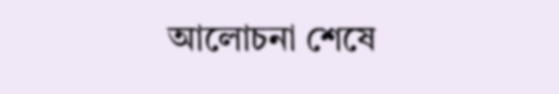আলোচনা শেষে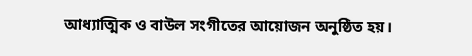আধ্যাত্মিক ও বাউল সংগীতের আয়োজন অনুষ্ঠিত হয়।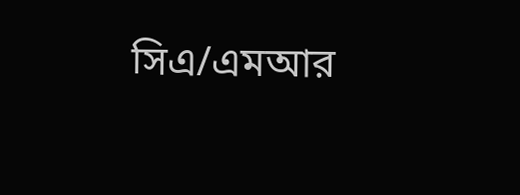সিএ/এমআর